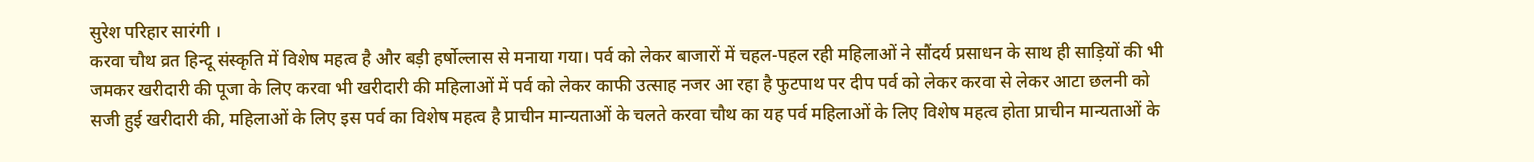सुरेश परिहार सारंगी ।
करवा चौथ व्रत हिन्दू संस्कृति में विशेष महत्व है और बड़ी हर्षोल्लास से मनाया गया। पर्व को लेकर बाजारों में चहल-पहल रही महिलाओं ने सौंदर्य प्रसाधन के साथ ही साड़ियों की भी जमकर खरीदारी की पूजा के लिए करवा भी खरीदारी की महिलाओं में पर्व को लेकर काफी उत्साह नजर आ रहा है फुटपाथ पर दीप पर्व को लेकर करवा से लेकर आटा छलनी को सजी हुई खरीदारी की, महिलाओं के लिए इस पर्व का विशेष महत्व है प्राचीन मान्यताओं के चलते करवा चौथ का यह पर्व महिलाओं के लिए विशेष महत्व होता प्राचीन मान्यताओं के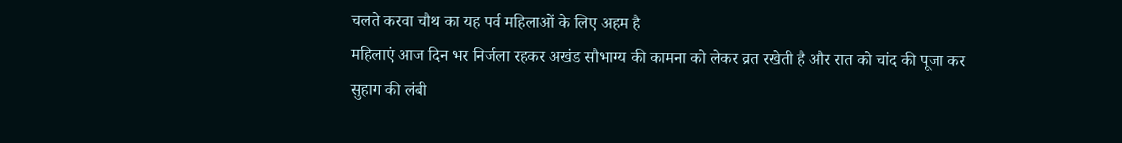चलते करवा चौथ का यह पर्व महिलाओं के लिए अहम है
महिलाएं आज दिन भर निर्जला रहकर अखंड सौभाग्य की कामना को लेकर व्रत रखेती है और रात को चांद की पूजा कर सुहाग की लंबी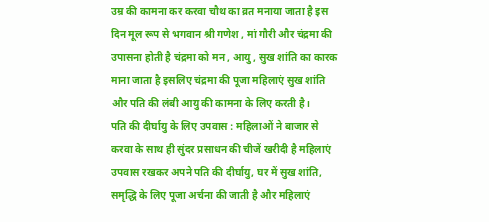उम्र की कामना कर करवा चौथ का व्रत मनाया जाता है इस दिन मूल रूप से भगवान श्री गणेश , मां गौरी और चंद्रमा की उपासना होती है चंद्रमा को मन , आयु , सुख शांति का कारक माना जाता है इसलिए चंद्रमा की पूजा महिलाएं सुख शांति और पति की लंबी आयु की कामना के लिए करती है।
पति की दीर्घायु के लिए उपवास : महिलाओं ने बाजार से करवा के साथ ही सुंदर प्रसाधन की चीजें खरीदी है महिलाएं उपवास रखकर अपने पति की दीर्घायु, घर में सुख शांति, समृद्धि के लिए पूजा अर्चना की जाती है और महिलाएं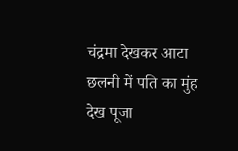चंद्रमा देखकर आटा छलनी में पति का मुंह देख पूजा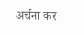अर्चना कर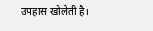उपहास खोलेती है।